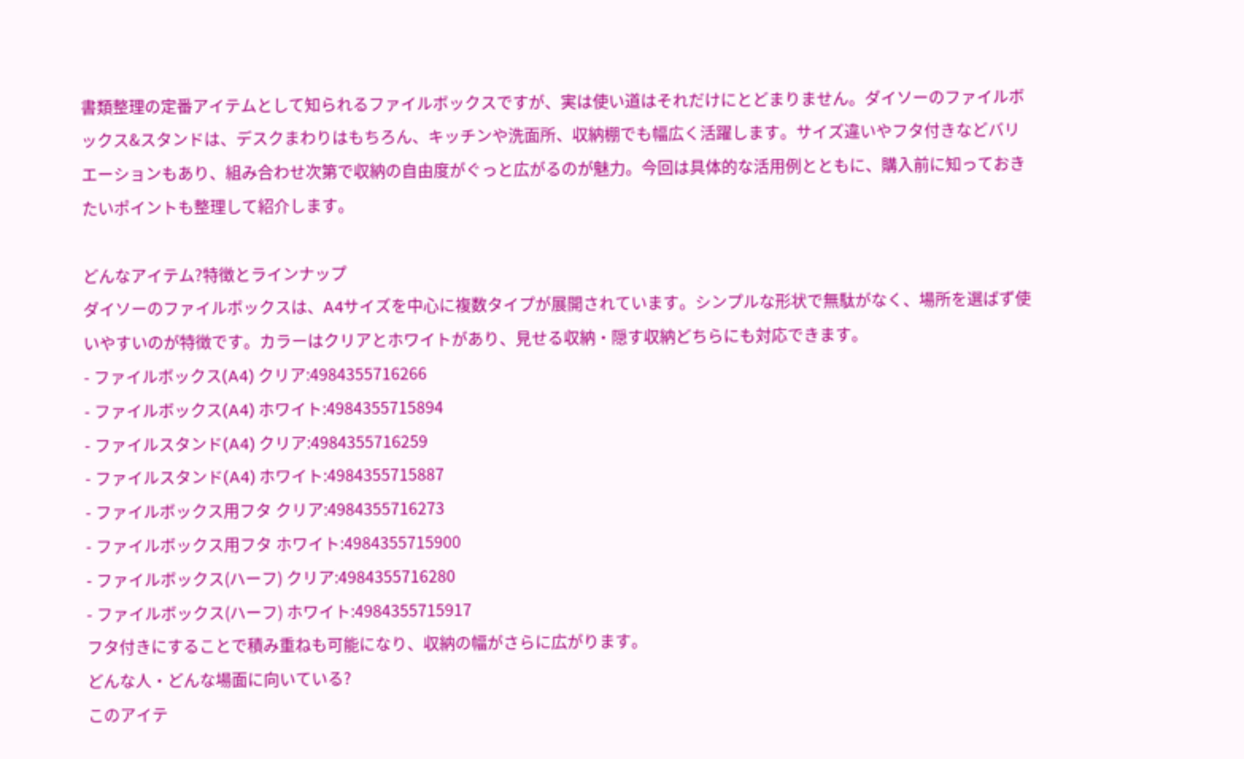書類整理の定番アイテムとして知られるファイルボックスですが、実は使い道はそれだけにとどまりません。ダイソーのファイルボックス&スタンドは、デスクまわりはもちろん、キッチンや洗面所、収納棚でも幅広く活躍します。サイズ違いやフタ付きなどバリエーションもあり、組み合わせ次第で収納の自由度がぐっと広がるのが魅力。今回は具体的な活用例とともに、購入前に知っておきたいポイントも整理して紹介します。

どんなアイテム?特徴とラインナップ
ダイソーのファイルボックスは、A4サイズを中心に複数タイプが展開されています。シンプルな形状で無駄がなく、場所を選ばず使いやすいのが特徴です。カラーはクリアとホワイトがあり、見せる収納・隠す収納どちらにも対応できます。
- ファイルボックス(A4) クリア:4984355716266
- ファイルボックス(A4) ホワイト:4984355715894
- ファイルスタンド(A4) クリア:4984355716259
- ファイルスタンド(A4) ホワイト:4984355715887
- ファイルボックス用フタ クリア:4984355716273
- ファイルボックス用フタ ホワイト:4984355715900
- ファイルボックス(ハーフ) クリア:4984355716280
- ファイルボックス(ハーフ) ホワイト:4984355715917
フタ付きにすることで積み重ねも可能になり、収納の幅がさらに広がります。
どんな人・どんな場面に向いている?
このアイテ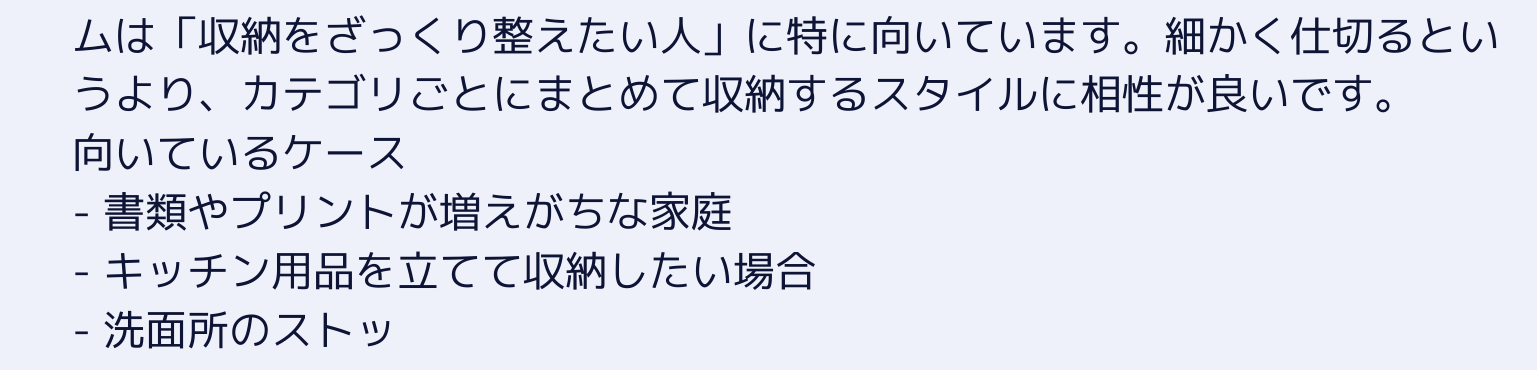ムは「収納をざっくり整えたい人」に特に向いています。細かく仕切るというより、カテゴリごとにまとめて収納するスタイルに相性が良いです。
向いているケース
- 書類やプリントが増えがちな家庭
- キッチン用品を立てて収納したい場合
- 洗面所のストッ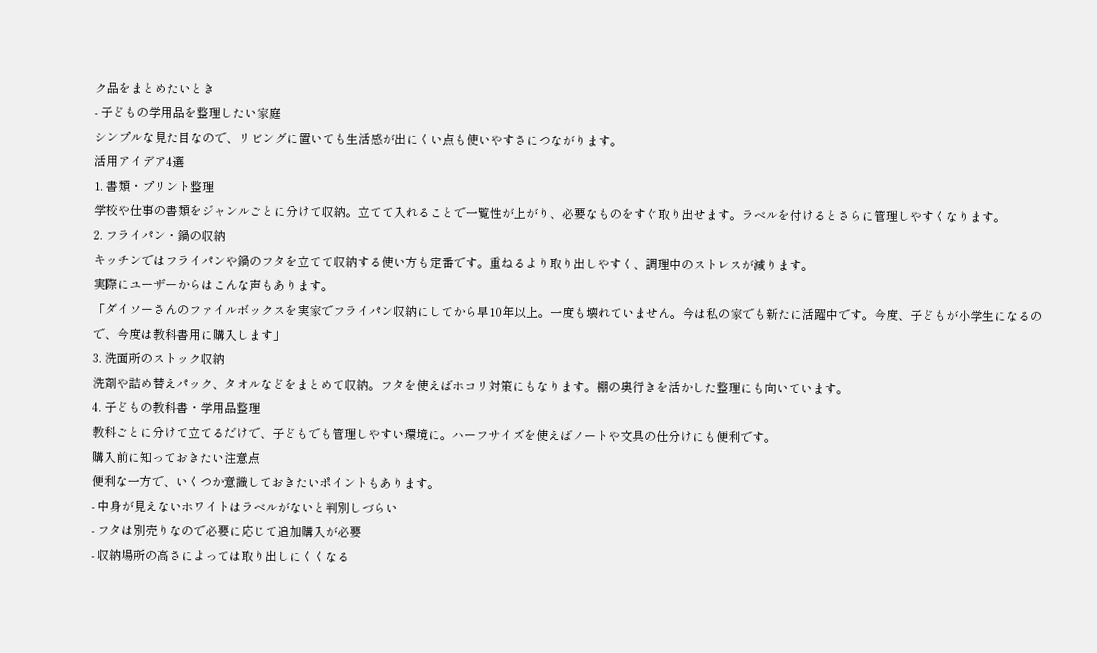ク品をまとめたいとき
- 子どもの学用品を整理したい家庭
シンプルな見た目なので、リビングに置いても生活感が出にくい点も使いやすさにつながります。
活用アイデア4選
1. 書類・プリント整理
学校や仕事の書類をジャンルごとに分けて収納。立てて入れることで一覧性が上がり、必要なものをすぐ取り出せます。ラベルを付けるとさらに管理しやすくなります。
2. フライパン・鍋の収納
キッチンではフライパンや鍋のフタを立てて収納する使い方も定番です。重ねるより取り出しやすく、調理中のストレスが減ります。
実際にユーザーからはこんな声もあります。
「ダイソーさんのファイルボックスを実家でフライパン収納にしてから早10年以上。一度も壊れていません。今は私の家でも新たに活躍中です。今度、子どもが小学生になるので、今度は教科書用に購入します」
3. 洗面所のストック収納
洗剤や詰め替えパック、タオルなどをまとめて収納。フタを使えばホコリ対策にもなります。棚の奥行きを活かした整理にも向いています。
4. 子どもの教科書・学用品整理
教科ごとに分けて立てるだけで、子どもでも管理しやすい環境に。ハーフサイズを使えばノートや文具の仕分けにも便利です。
購入前に知っておきたい注意点
便利な一方で、いくつか意識しておきたいポイントもあります。
- 中身が見えないホワイトはラベルがないと判別しづらい
- フタは別売りなので必要に応じて追加購入が必要
- 収納場所の高さによっては取り出しにくくなる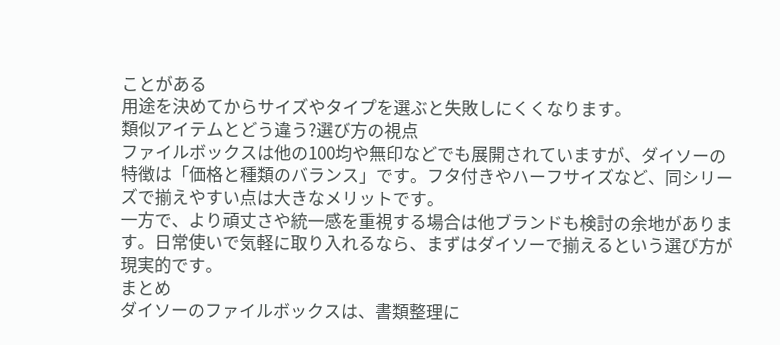ことがある
用途を決めてからサイズやタイプを選ぶと失敗しにくくなります。
類似アイテムとどう違う?選び方の視点
ファイルボックスは他の100均や無印などでも展開されていますが、ダイソーの特徴は「価格と種類のバランス」です。フタ付きやハーフサイズなど、同シリーズで揃えやすい点は大きなメリットです。
一方で、より頑丈さや統一感を重視する場合は他ブランドも検討の余地があります。日常使いで気軽に取り入れるなら、まずはダイソーで揃えるという選び方が現実的です。
まとめ
ダイソーのファイルボックスは、書類整理に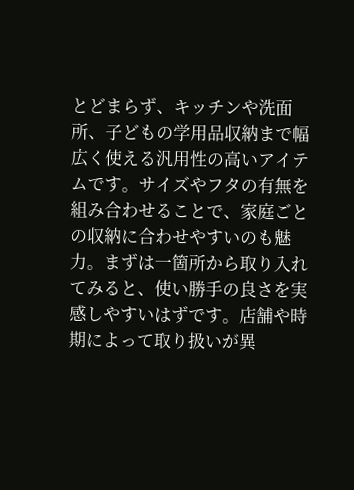とどまらず、キッチンや洗面所、子どもの学用品収納まで幅広く使える汎用性の高いアイテムです。サイズやフタの有無を組み合わせることで、家庭ごとの収納に合わせやすいのも魅力。まずは一箇所から取り入れてみると、使い勝手の良さを実感しやすいはずです。店舗や時期によって取り扱いが異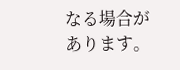なる場合があります。